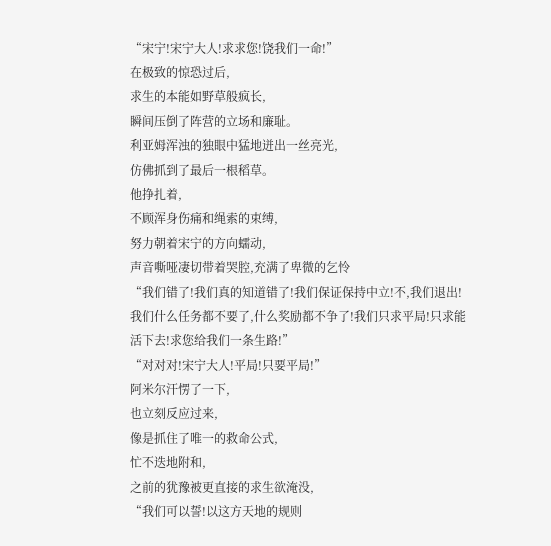“宋宁!宋宁大人!求求您!饶我们一命!”
在极致的惊恐过后,
求生的本能如野草般疯长,
瞬间压倒了阵营的立场和廉耻。
利亚姆浑浊的独眼中猛地迸出一丝亮光,
仿佛抓到了最后一根稻草。
他挣扎着,
不顾浑身伤痛和绳索的束缚,
努力朝着宋宁的方向蠕动,
声音嘶哑凄切带着哭腔,充满了卑微的乞怜
“我们错了!我们真的知道错了!我们保证保持中立!不,我们退出!我们什么任务都不要了,什么奖励都不争了!我们只求平局!只求能活下去!求您给我们一条生路!”
“对对对!宋宁大人!平局!只要平局!”
阿米尔汗愣了一下,
也立刻反应过来,
像是抓住了唯一的救命公式,
忙不迭地附和,
之前的犹豫被更直接的求生欲淹没,
“我们可以誓!以这方天地的规则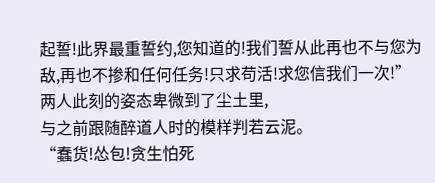起誓!此界最重誓约,您知道的!我们誓从此再也不与您为敌,再也不掺和任何任务!只求苟活!求您信我们一次!”
两人此刻的姿态卑微到了尘土里,
与之前跟随醉道人时的模样判若云泥。
“蠢货!怂包!贪生怕死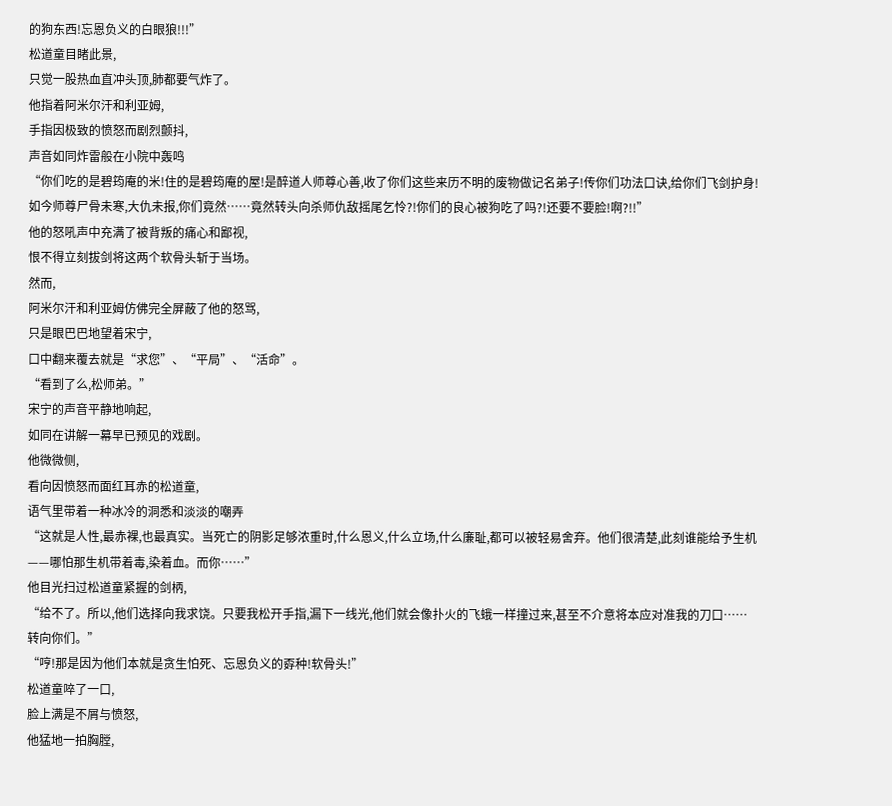的狗东西!忘恩负义的白眼狼!!!”
松道童目睹此景,
只觉一股热血直冲头顶,肺都要气炸了。
他指着阿米尔汗和利亚姆,
手指因极致的愤怒而剧烈颤抖,
声音如同炸雷般在小院中轰鸣
“你们吃的是碧筠庵的米!住的是碧筠庵的屋!是醉道人师尊心善,收了你们这些来历不明的废物做记名弟子!传你们功法口诀,给你们飞剑护身!如今师尊尸骨未寒,大仇未报,你们竟然……竟然转头向杀师仇敌摇尾乞怜?!你们的良心被狗吃了吗?!还要不要脸!啊?!!”
他的怒吼声中充满了被背叛的痛心和鄙视,
恨不得立刻拔剑将这两个软骨头斩于当场。
然而,
阿米尔汗和利亚姆仿佛完全屏蔽了他的怒骂,
只是眼巴巴地望着宋宁,
口中翻来覆去就是“求您”、“平局”、“活命”。
“看到了么,松师弟。”
宋宁的声音平静地响起,
如同在讲解一幕早已预见的戏剧。
他微微侧,
看向因愤怒而面红耳赤的松道童,
语气里带着一种冰冷的洞悉和淡淡的嘲弄
“这就是人性,最赤裸,也最真实。当死亡的阴影足够浓重时,什么恩义,什么立场,什么廉耻,都可以被轻易舍弃。他们很清楚,此刻谁能给予生机——哪怕那生机带着毒,染着血。而你……”
他目光扫过松道童紧握的剑柄,
“给不了。所以,他们选择向我求饶。只要我松开手指,漏下一线光,他们就会像扑火的飞蛾一样撞过来,甚至不介意将本应对准我的刀口……转向你们。”
“哼!那是因为他们本就是贪生怕死、忘恩负义的孬种!软骨头!”
松道童啐了一口,
脸上满是不屑与愤怒,
他猛地一拍胸膛,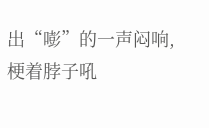出“嘭”的一声闷响,梗着脖子吼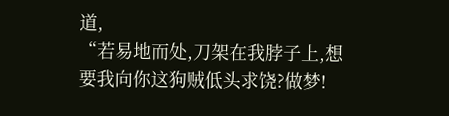道,
“若易地而处,刀架在我脖子上,想要我向你这狗贼低头求饶?做梦!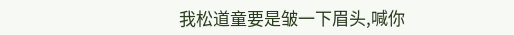我松道童要是皱一下眉头,喊你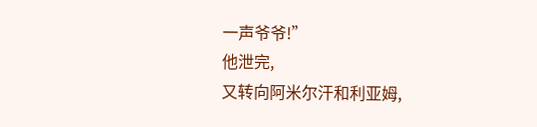一声爷爷!”
他泄完,
又转向阿米尔汗和利亚姆,